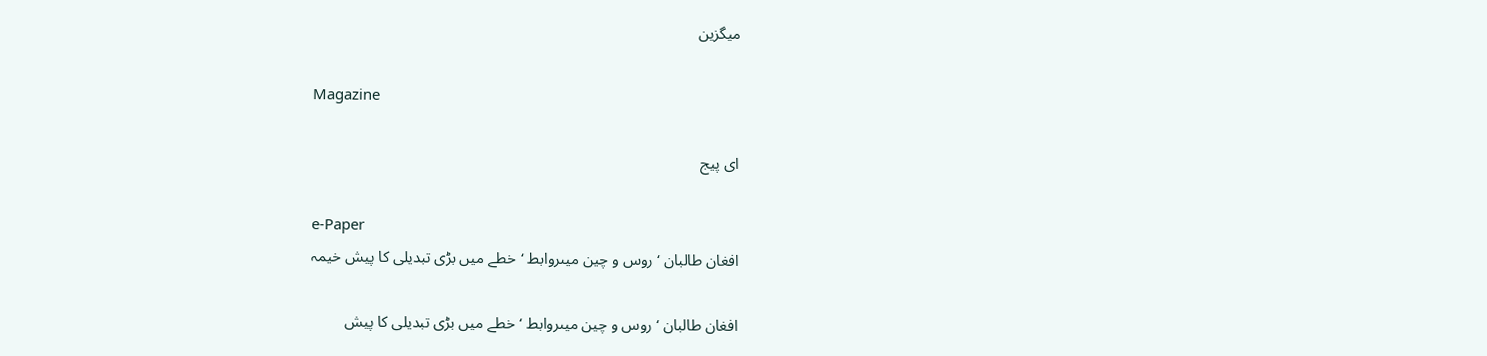میگزین

Magazine

ای پیج

e-Paper
افغان طالبان ‘روس و چین میںروابط ‘خطے میں بڑی تبدیلی کا پیش خیمہ

افغان طالبان ‘روس و چین میںروابط ‘خطے میں بڑی تبدیلی کا پیش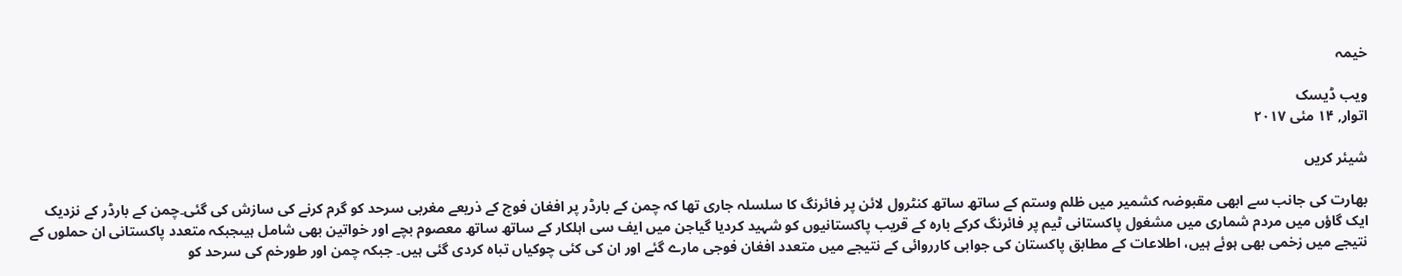خیمہ

ویب ڈیسک
اتوار, ۱۴ مئی ۲۰۱۷

شیئر کریں

بھارت کی جانب سے ابھی مقبوضہ کشمیر میں ظلم وستم کے ساتھ ساتھ کنٹرول لائن پر فائرنگ کا سلسلہ جاری تھا کہ چمن کے بارڈر پر افغان فوج کے ذریعے مغربی سرحد کو گرم کرنے کی سازش کی گئی۔چمن کے بارڈر کے نزدیک ایک گاؤں میں مردم شماری میں مشغول پاکستانی ٹیم پر فائرنگ کرکے بارہ کے قریب پاکستانیوں کو شہید کردیا گیاجن میں ایف سی اہلکار کے ساتھ ساتھ معصوم بچے اور خواتین بھی شامل ہیںجبکہ متعدد پاکستانی ان حملوں کے نتیجے میں زخمی بھی ہوئے ہیں، اطلاعات کے مطابق پاکستان کی جوابی کارروائی کے نتیجے میں متعدد افغان فوجی مارے گئے اور ان کی کئی چوکیاں تباہ کردی گئی ہیں۔ جبکہ چمن اور طورخم کی سرحد کو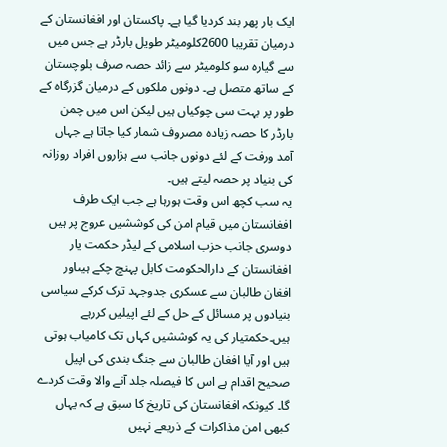ایک بار پھر بند کردیا گیا ہے۔ پاکستان اور افغانستان کے درمیان تقریبا 2600کلومیٹر طویل بارڈر ہے جس میں سے گیارہ سو کلومیٹر سے زائد حصہ صرف بلوچستان کے ساتھ متصل ہے۔ دونوں ملکوں کے درمیان گزرگاہ کے طور پر بہت سی چوکیاں ہیں لیکن اس میں چمن بارڈر کا حصہ زیادہ مصروف شمار کیا جاتا ہے جہاں آمد ورفت کے لئے دونوں جانب سے ہزاروں افراد روزانہ کی بنیاد پر حصہ لیتے ہیں۔
یہ سب کچھ اس وقت ہورہا ہے جب ایک طرف افغانستان میں قیام امن کی کوششیں عروج پر ہیں دوسری جانب حزب اسلامی کے لیڈر حکمت یار افغانستان کے دارالحکومت کابل پہنچ چکے ہیںاور افغان طالبان سے عسکری جدوجہد ترک کرکے سیاسی بنیادوں پر مسائل کے حل کے لئے اپیلیں کررہے ہیں۔حکمتیار کی یہ کوششیں کہاں تک کامیاب ہوتی ہیں اور آیا افغان طالبان سے جنگ بندی کی اپیل صحیح اقدام ہے اس کا فیصلہ جلد آنے والا وقت کردے گا۔ کیونکہ افغانستان کی تاریخ کا سبق ہے کہ یہاں کبھی امن مذاکرات کے ذریعے نہیں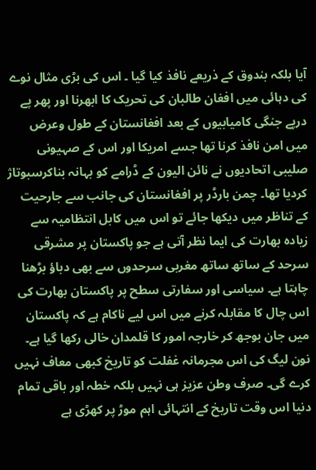آیا بلکہ بندوق کے ذریعے نافذ کیا گیا ۔ اس کی بڑی مثال نوے کی دہائی میں افغان طالبان کی تحریک کا ابھرنا اور پھر پے درپے جنگی کامیابیوں کے بعد افغانستان کے طول وعرض میں امن نافذ کرنا تھا جسے امریکا اور اس کے صہیونی صلیبی اتحادیوں نے نائن الیون کے ڈرامے کو بہانہ بناکرسبوتاژ کردیا تھا۔ چمن بارڈر پر افغانستان کی جانب سے جارحیت کے تناظر میں دیکھا جائے تو اس میں کابل انتظامیہ سے زیادہ بھارت کی ایما نظر آتی ہے جو پاکستان پر مشرقی سرحد کے ساتھ ساتھ مغربی سرحدوں سے بھی دباؤ بڑھنا چاہتا ہے۔ سیاسی اور سفارتی سطح پر پاکستان بھارت کی اس چال کا مقابلہ کرنے میں اس لیے ناکام ہے کہ پاکستان میں جان بوجھ کر خارجہ امور کا قلمدان خالی رکھا گیا ہے۔ نون لیگ کی اس مجرمانہ غفلت کو تاریخ کبھی معاف نہیں کرے گی۔ صرف وطن عزیز ہی نہیں بلکہ خطہ اور باقی تمام دنیا اس وقت تاریخ کے انتہائی اہم موڑ پر کھڑی ہے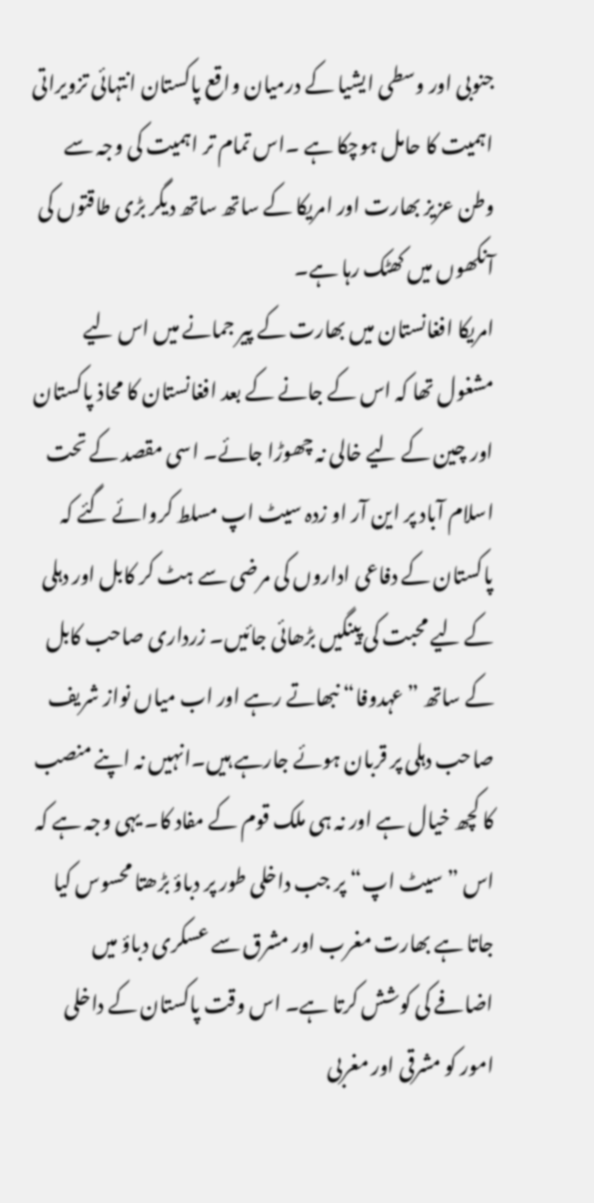جنوبی اور وسطی ایشیا کے درمیان واقع پاکستان انتہائی تزویراتی اہمیت کا حامل ہوچکا ہے ۔اس تمام تر اہمیت کی وجہ سے وطن عزیز بھارت اور امریکا کے ساتھ ساتھ دیگر بڑی طاقتوں کی آنکھوں میں کھٹک رہا ہے۔
امریکا افغانستان میں بھارت کے پیر جمانے میں اس لیے مشغول تھا کہ اس کے جانے کے بعد افغانستان کا محاذ پاکستان اور چین کے لیے خالی نہ چھوڑا جائے۔ اسی مقصد کے تحت اسلام آباد پر این آر او زدہ سیٹ اپ مسلط کروائے گئے کہ پاکستان کے دفاعی اداروں کی مرضی سے ہٹ کر کابل اور دہلی کے لیے محبت کی پینگیں بڑھائی جائیں۔ زرداری صاحب کابل کے ساتھ ”عہدوفا“ نبھاتے رہے اور اب میاں نواز شریف صاحب دہلی پر قربان ہوئے جارہے ہیں۔انہیں نہ اپنے منصب کا کچھ خیال ہے اور نہ ہی ملک قوم کے مفاد کا۔ یہی وجہ ہے کہ اس ”سیٹ اپ“ پر جب داخلی طور پر دباؤ بڑھتا محسوس کیا جاتا ہے بھارت مغرب اور مشرق سے عسکری دباؤ میں اضافے کی کوشش کرتا ہے۔ اس وقت پاکستان کے داخلی امور کو مشرقی اور مغربی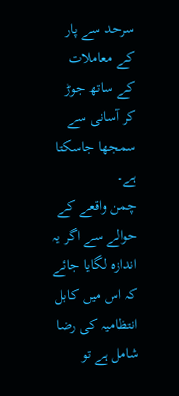سرحد سے پار کے معاملات کے ساتھ جوڑ کر آسانی سے سمجھا جاسکتا ہے۔
چمن واقعے کے حوالے سے اگر یہ اندازہ لگایا جائے کہ اس میں کابل انتظامیہ کی رضا شامل ہے تو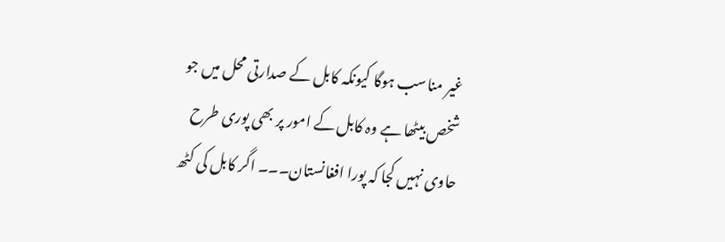غیر مناسب ہوگا کیونکہ کابل کے صدارتی محل میں جو شخص بیٹھا ہے وہ کابل کے امور پر بھی پوری طرح حاوی نہیں کجا کہ پورا افغانستان۔۔۔ اگر کابل کی کٹھ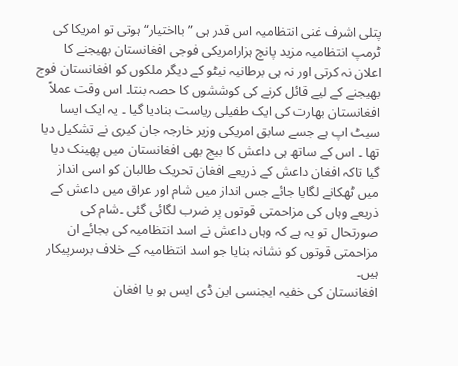پتلی اشرف غنی انتظامیہ اس قدر ہی ”بااختیار“ ہوتی تو امریکا کی ٹرمپ انتظامیہ مزید پانچ ہزارامریکی فوجی افغانستان بھیجنے کا اعلان نہ کرتی اور نہ ہی برطانیہ نیٹو کے دیگر ملکوں کو افغانستان فوج بھیجنے کے لیے قائل کرنے کی کوششوں کا حصہ بنتا۔ اس وقت عملاً افغانستان بھارت کی ایک طفیلی ریاست بنادیا گیا ۔ یہ ایک ایسا سیٹ اپ ہے جسے سابق امریکی وزیر خارجہ جان کیری نے تشکیل دیا تھا ۔ اس کے ساتھ ہی داعش کا بیج بھی افغانستان میں پھینک دیا گیا تاکہ افغان داعش کے ذریعے افغان تحریک طالبان کو اسی انداز میں ٹھکانے لگایا جائے جس انداز میں شام اور عراق میں داعش کے ذریعے وہاں کی مزاحمتی قوتوں پر ضرب لگائی گئی ۔شام کی صورتحال تو یہ ہے کہ وہاں داعش نے اسد انتظامیہ کی بجائے ان مزاحمتی قوتوں کو نشانہ بنایا جو اسد انتظامیہ کے خلاف برسرپیکار ہیں۔
افغانستان کی خفیہ ایجنسی این ڈی ایس ہو یا افغان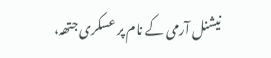نیشنل آرمی کے نام پر عسکری جتھہ،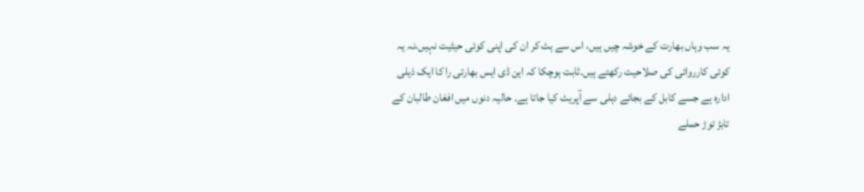یہ سب وہاں بھارت کے خوشہ چیں ہیں، اس سے ہٹ کر ان کی اپنی کوئی حیثیت نہیں،نہ یہ کوئی کارروائی کی صلاحیت رکھتے ہیں۔ثابت ہوچکا کہ این ڈی ایس بھارتی را کا ایک ذیلی ادارہ ہے جسے کابل کے بجائے دہلی سے آپریٹ کیا جاتا ہے۔ حالیہ دنوں میں افغان طالبان کے تابڑ توڑ حملے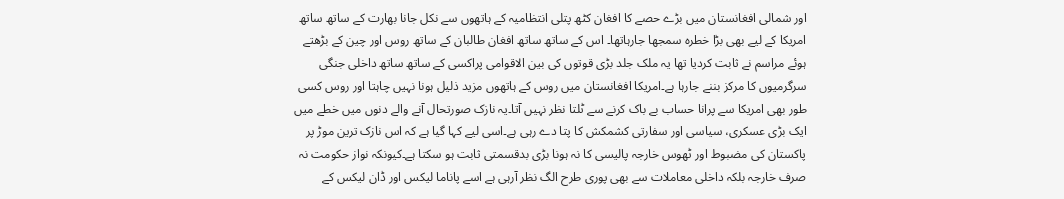اور شمالی افغانستان میں بڑے حصے کا افغان کٹھ پتلی انتظامیہ کے ہاتھوں سے نکل جانا بھارت کے ساتھ ساتھ امریکا کے لیے بھی بڑا خطرہ سمجھا جارہاتھا۔ اس کے ساتھ ساتھ افغان طالبان کے ساتھ روس اور چین کے بڑھتے ہوئے مراسم نے ثابت کردیا تھا یہ ملک جلد بڑی قوتوں کی بین الاقوامی پراکسی کے ساتھ ساتھ داخلی جنگی سرگرمیوں کا مرکز بننے جارہا ہے۔امریکا افغانستان میں روس کے ہاتھوں مزید ذلیل ہونا نہیں چاہتا اور روس کسی طور بھی امریکا سے پرانا حساب بے باک کرنے سے ٹلتا نظر نہیں آتا۔یہ نازک صورتحال آنے والے دنوں میں خطے میں ایک بڑی عسکری، سیاسی اور سفارتی کشمکش کا پتا دے رہی ہے۔اسی لیے کہا گیا ہے کہ اس نازک ترین موڑ پر پاکستان کی مضبوط اور ٹھوس خارجہ پالیسی کا نہ ہونا بڑی بدقسمتی ثابت ہو سکتا ہے۔کیونکہ نواز حکومت نہ صرف خارجہ بلکہ داخلی معاملات سے بھی پوری طرح الگ نظر آرہی ہے اسے پاناما لیکس اور ڈان لیکس کے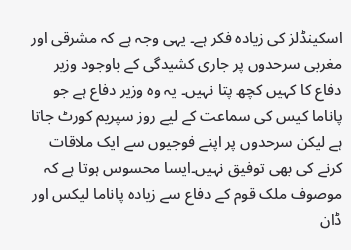اسکینڈلز کی زیادہ فکر ہے۔ یہی وجہ ہے کہ مشرقی اور مغربی سرحدوں پر جاری کشیدگی کے باوجود وزیر دفاع کا کہیں کچھ پتا نہیں۔ یہ وہ وزیر دفاع ہے جو پاناما کیس کی سماعت کے لیے روز سپریم کورٹ جاتا ہے لیکن سرحدوں پر اپنے فوجیوں سے ایک ملاقات کرنے کی بھی توفیق نہیں۔ایسا محسوس ہوتا ہے کہ موصوف ملک قوم کے دفاع سے زیادہ پاناما لیکس اور ڈان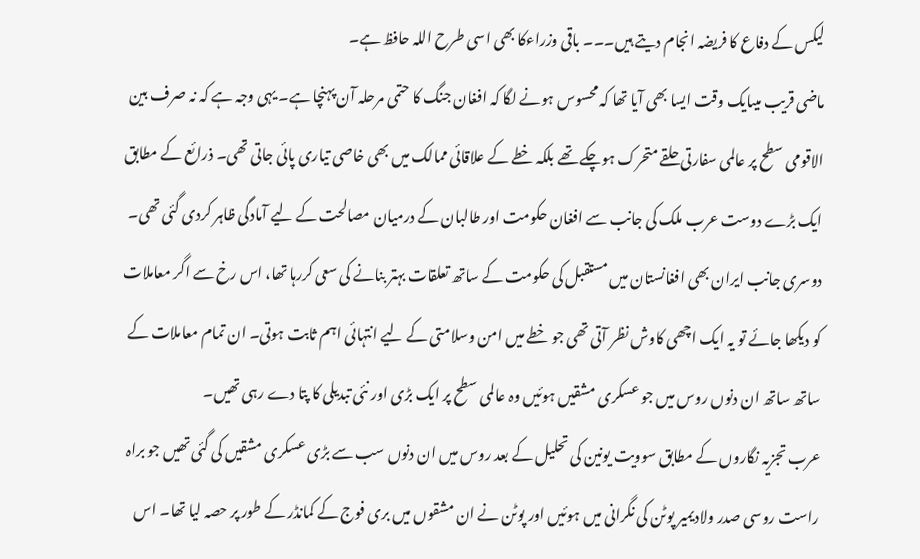لیکس کے دفاع کا فریضہ انجام دیتے ہیں۔۔۔ باقی وزراءکا بھی اسی طرح اللہ حافظ ہے۔
ماضی قریب میںایک وقت ایسا بھی آیا تھا کہ محسوس ہونے لگا کہ افغان جنگ کا حتمی مرحلہ آن پہنچا ہے۔ یہی وجہ ہے کہ نہ صرف بین الاقومی سطح پر عالمی سفارتی حلقے متحرک ہوچکے تھے بلکہ خطے کے علاقائی ممالک میں بھی خاصی تیاری پائی جاتی تھی۔ ذرائع کے مطابق ایک بڑے دوست عرب ملک کی جانب سے افغان حکومت اور طالبان کے درمیان مصالحت کے لیے آمادگی ظاہر کردی گئی تھی۔ دوسری جانب ایران بھی افغانستان میں مستقبل کی حکومت کے ساتھ تعلقات بہتر بنانے کی سعی کررہا تھا، اس رخ سے اگر معاملات کو دیکھا جائے تو یہ ایک اچھی کاوش نظر آتی تھی جو خطے میں امن وسلامتی کے لیے انتہائی اہم ثابت ہوتی۔ ان تمام معاملات کے ساتھ ساتھ ان دنوں روس میں جو عسکری مشقیں ہوئیں وہ عالمی سطح پر ایک بڑی اور نئی تبدیلی کا پتا دے رہی تھیں۔
عرب تجزیہ نگاروں کے مطابق سوویت یونین کی تحلیل کے بعد روس میں ان دنوں سب سے بڑی عسکری مشقیں کی گئی تھیں جو براہ راست روسی صدر ولادیمیر پوٹن کی نگرانی میں ہوئیں اور پوٹن نے ان مشقوں میں بری فوج کے کمانڈر کے طور پر حصہ لیا تھا۔ اس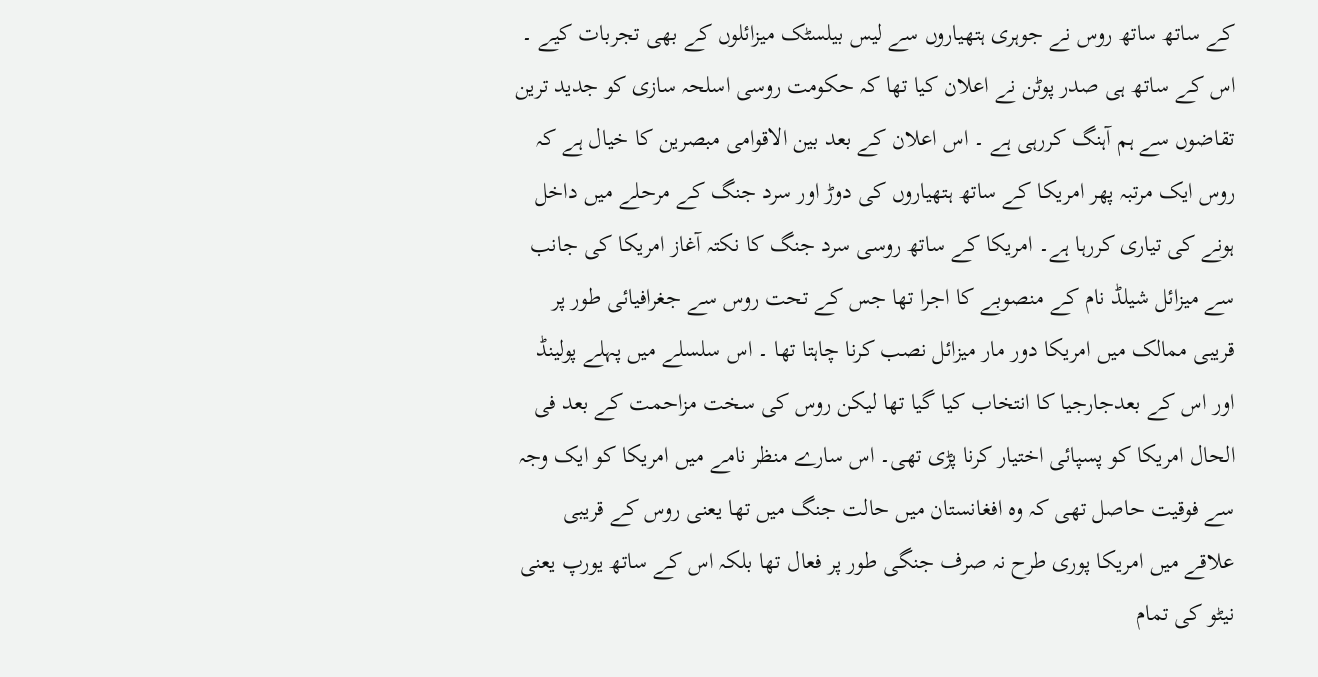کے ساتھ ساتھ روس نے جوہری ہتھیاروں سے لیس بیلسٹک میزائلوں کے بھی تجربات کیے ۔ اس کے ساتھ ہی صدر پوٹن نے اعلان کیا تھا کہ حکومت روسی اسلحہ سازی کو جدید ترین تقاضوں سے ہم آہنگ کررہی ہے ۔ اس اعلان کے بعد بین الاقوامی مبصرین کا خیال ہے کہ روس ایک مرتبہ پھر امریکا کے ساتھ ہتھیاروں کی دوڑ اور سرد جنگ کے مرحلے میں داخل ہونے کی تیاری کررہا ہے۔ امریکا کے ساتھ روسی سرد جنگ کا نکتہ آغاز امریکا کی جانب سے میزائل شیلڈ نام کے منصوبے کا اجرا تھا جس کے تحت روس سے جغرافیائی طور پر قریبی ممالک میں امریکا دور مار میزائل نصب کرنا چاہتا تھا ۔ اس سلسلے میں پہلے پولینڈ اور اس کے بعدجارجیا کا انتخاب کیا گیا تھا لیکن روس کی سخت مزاحمت کے بعد فی الحال امریکا کو پسپائی اختیار کرنا پڑی تھی۔ اس سارے منظر نامے میں امریکا کو ایک وجہ سے فوقیت حاصل تھی کہ وہ افغانستان میں حالت جنگ میں تھا یعنی روس کے قریبی علاقے میں امریکا پوری طرح نہ صرف جنگی طور پر فعال تھا بلکہ اس کے ساتھ یورپ یعنی نیٹو کی تمام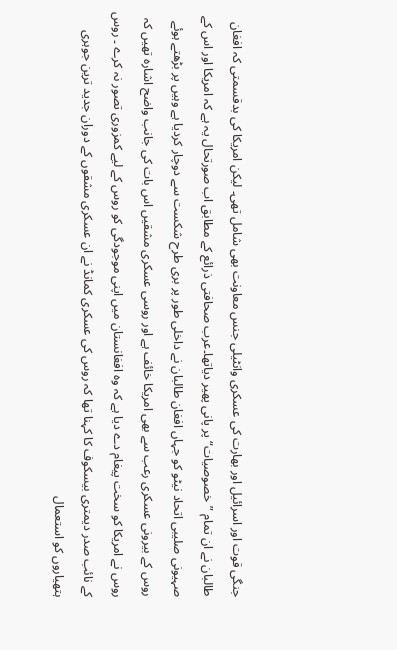جنگی قوت اور اسرائیل اور بھارت کی عسکری وانٹیلی جنس معاونت بھی شامل تھی۔ لیکن امریکا کی بدقسمتی کہ افغان طالبان نے ان تمام ”خصوصیات“ پر پانی پھیر دیاتھا۔عرب صحافتی ذرائع کے مطابق اب صورتحال یہ ہے کہ امریکا اور اس کے صہیونی صلیبی اتحاد نیٹو کو جہاں افغان طالبان نے داخلی طور پر بری طرح شکست سے دوچار کردیا ہے وہیں پر بڑھتے ہوئے روس کے بیرونی عسکری رعب سے بھی امریکا خائف ہے اور روسی عسکری مشقیں اس بات کی جانب واضح اشارہ تھیں کہ روس نے امریکا کو سخت پیغام دے دیا ہے کہ وہ افغانستان میں اپنی موجودگی کو روس کے لیے کمزوری تصور نہ کرے ۔ روس کے نائب صدر دیمتری بیسکوف کا کہنا تھا کہ روس کی عسکری کمانڈ نے ان عسکری مشقوں کے دوران جدید ترین جوہری ہتھیاروں کو استعمال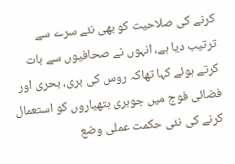کرنے کی صلاحیت کو بھی نئے سرے سے ترتیب دیا ہے، انہوں نے صحافیوں سے بات کرتے ہوئے کہا تھاکہ روس کی بری، بحری اور فضائی فوج میں جوہری ہتھیاروں کو استعمال کرنے کی نئی حکمت عملی وضع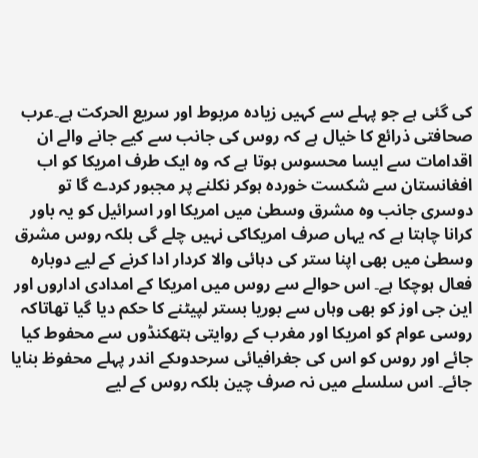کی گئی ہے جو پہلے سے کہیں زیادہ مربوط اور سریع الحرکت ہے۔عرب صحافتی ذرائع کا خیال ہے کہ روس کی جانب سے کیے جانے والے ان اقدامات سے ایسا محسوس ہوتا ہے کہ وہ ایک طرف امریکا کو اب افغانستان سے شکست خوردہ ہوکر نکلنے پر مجبور کردے گا تو دوسری جانب وہ مشرق وسطیٰ میں امریکا اور اسرائیل کو یہ باور کرانا چاہتا ہے کہ یہاں صرف امریکاکی نہیں چلے گی بلکہ روس مشرق وسطیٰ میں بھی اپنا ستر کی دہائی والا کردار ادا کرنے کے لیے دوبارہ فعال ہوچکا ہے۔ اس حوالے سے روس میں امریکا کے امدادی اداروں اور این جی اوز کو بھی وہاں سے بوریا بستر لپیٹنے کا حکم دیا گیا تھاتاکہ روسی عوام کو امریکا اور مغرب کے روایتی ہتھکنڈوں سے محفوط کیا جائے اور روس کو اس کی جغرافیائی سرحدوںکے اندر پہلے محفوظ بنایا جائے۔ اس سلسلے میں نہ صرف چین بلکہ روس کے لیے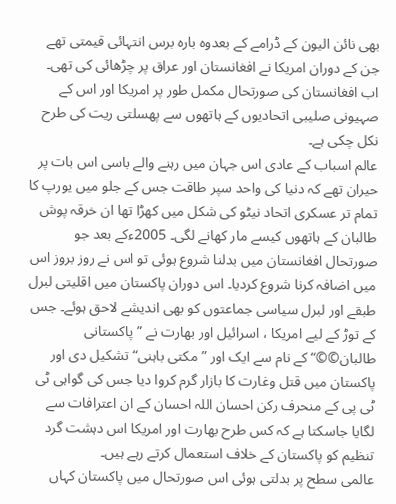بھی نائن الیون کے ڈرامے کے بعدوہ بارہ برس انتہائی قیمتی تھے جن کے دوران امریکا نے افغانستان اور عراق پر چڑھائی کی تھی۔ اب افغانستان کی صورتحال مکمل طور پر امریکا اور اس کے صہیونی صلیبی اتحادیوں کے ہاتھوں سے پھسلتی ریت کی طرح نکل چکی ہے۔
عالم اسباب کے عادی اس جہان میں رہنے والے باسی اس بات پر حیران تھے کہ دنیا کی واحد سپر طاقت جس کے جلو میں یورپ کا تمام تر عسکری اتحاد نیٹو کی شکل میں کھڑا تھا ان خرقہ پوش طالبان کے ہاتھوں کیسے مار کھانے لگی۔ 2005ءکے بعد جو صورتحال افغانستان میں بدلنا شروع ہوئی تو اس نے روز بروز اس میں اضافہ کرنا شروع کردیا۔ اس دوران پاکستان میں اقلیتی لبرل طبقے اور لبرل سیاسی جماعتوں کو بھی اندیشے لاحق ہوئے۔ جس کے توڑ کے لیے امریکا ، اسرائیل اور بھارت نے ”پاکستانی طالبان©©“ کے نام سے ایک اور ”مکتی باہنی“ تشکیل دی اور پاکستان میں قتل وغارت کا بازار گرم کروا دیا جس کی گواہی ٹی ٹی پی کے منحرف رکن احسان اللہ احسان کے ان اعترافات سے لگایا جاسکتا ہے کہ کس طرح بھارت اور امریکا اس دہشت گرد تنظیم کو پاکستان کے خلاف استعمال کرتے رہے ہیں۔
عالمی سطح پر بدلتی ہوئی اس صورتحال میں پاکستان کہاں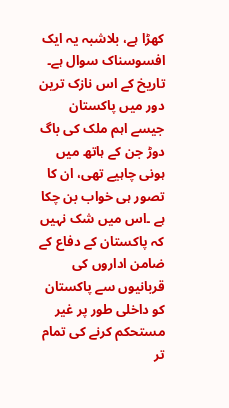کھڑا ہے، بلاشبہ یہ ایک افسوسناک سوال ہے۔ تاریخ کے اس نازک ترین دور میں پاکستان جیسے اہم ملک کی باگ دوڑ جن کے ہاتھ میں ہونی چاہیے تھی، ان کا تصور ہی خواب بن چکا ہے ۔اس میں شک نہیں کہ پاکستان کے دفاع کے ضامن اداروں کی قربانیوں سے پاکستان کو داخلی طور پر غیر مستحکم کرنے کی تمام تر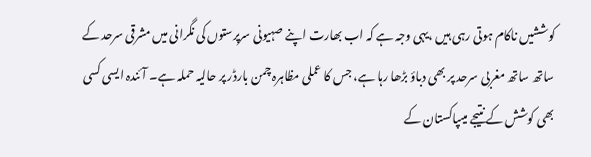کوششیں ناکام ہوتی رہی ہیں ،یہی وجہ ہے کہ اب بھارت اپنے صہیونی سرپرستوں کی نگرانی میں مشرقی سرحد کے ساتھ ساتھ مغربی سرحد پر بھی دباؤ بڑھا رہا ہے، جس کا عملی مظاہرہ چمن بارڈر پر حالیہ حملہ ہے۔ آئندہ ایسی کسی بھی کوشش کے نتیجے میںپاکستان کے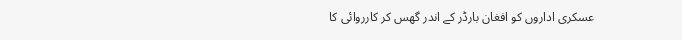عسکری اداروں کو افغان بارڈر کے اندر گھس کر کارروائی کا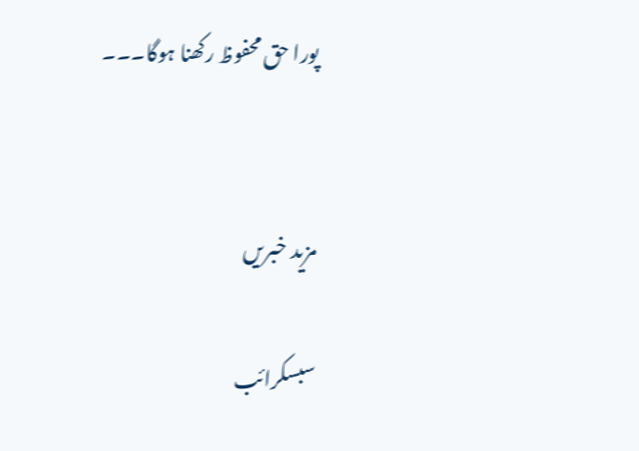پورا حق محفوظ رکھنا ہوگا۔۔۔


مزید خبریں

سبسکرائب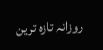روزانہ تازہ ترین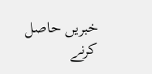خبریں حاصل کرنے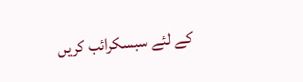کے لئے سبسکرائب کریں